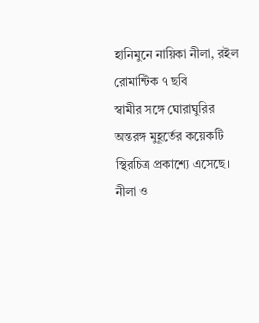হানিমুনে নায়িকা নীলা, রইল রোমান্টিক ৭ ছবি
স্বামীর সঙ্গে ঘোরাঘুরির অন্তরঙ্গ মুহূর্তের কয়েকটি স্থিরচিত্র প্রকাশ্যে এসেছে। নীলা ও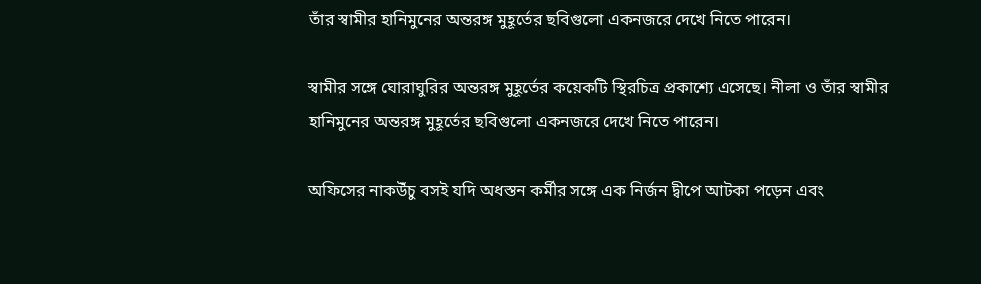তাঁর স্বামীর হানিমুনের অন্তরঙ্গ মুহূর্তের ছবিগুলো একনজরে দেখে নিতে পারেন।

স্বামীর সঙ্গে ঘোরাঘুরির অন্তরঙ্গ মুহূর্তের কয়েকটি স্থিরচিত্র প্রকাশ্যে এসেছে। নীলা ও তাঁর স্বামীর হানিমুনের অন্তরঙ্গ মুহূর্তের ছবিগুলো একনজরে দেখে নিতে পারেন।

অফিসের নাকউঁচু বসই যদি অধস্তন কর্মীর সঙ্গে এক নির্জন দ্বীপে আটকা পড়েন এবং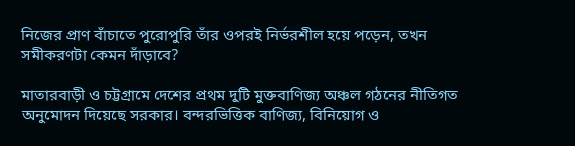নিজের প্রাণ বাঁচাতে পুরোপুরি তাঁর ওপরই নির্ভরশীল হয়ে পড়েন, তখন সমীকরণটা কেমন দাঁড়াবে?

মাতারবাড়ী ও চট্টগ্রামে দেশের প্রথম দুটি মুক্তবাণিজ্য অঞ্চল গঠনের নীতিগত অনুমোদন দিয়েছে সরকার। বন্দরভিত্তিক বাণিজ্য, বিনিয়োগ ও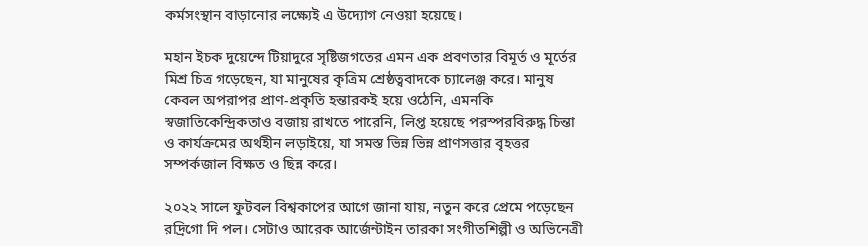কর্মসংস্থান বাড়ানোর লক্ষ্যেই এ উদ্যোগ নেওয়া হয়েছে।

মহান ইচক দুয়েন্দে টিয়াদুরে সৃষ্টিজগতের এমন এক প্রবণতার বিমূর্ত ও মূর্তের মিশ্র চিত্র গড়েছেন, যা মানুষের কৃত্রিম শ্রেষ্ঠত্ববাদকে চ্যালেঞ্জ করে। মানুষ কেবল অপরাপর প্রাণ-প্রকৃতি হন্তারকই হয়ে ওঠেনি, এমনকি স্বজাতিকেন্দ্রিকতাও বজায় রাখতে পারেনি, লিপ্ত হয়েছে পরস্পরবিরুদ্ধ চিন্তা ও কার্যক্রমের অর্থহীন লড়াইয়ে, যা সমস্ত ভিন্ন ভিন্ন প্রাণসত্তার বৃহত্তর সম্পর্কজাল বিক্ষত ও ছিন্ন করে।

২০২২ সালে ফুটবল বিশ্বকাপের আগে জানা যায়, নতুন করে প্রেমে পড়েছেন রদ্রিগো দি পল। সেটাও আরেক আর্জেন্টাইন তারকা সংগীতশিল্পী ও অভিনেত্রী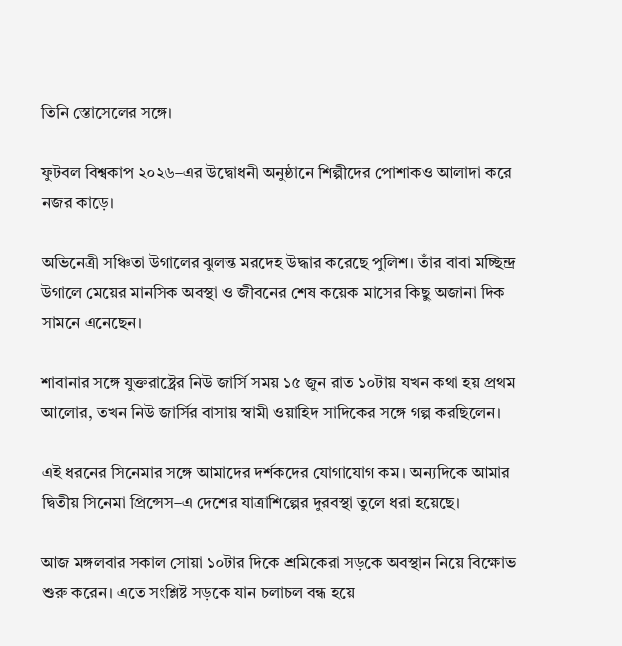তিনি স্তোসেলের সঙ্গে।

ফুটবল বিশ্বকাপ ২০২৬–এর উদ্বোধনী অনুষ্ঠানে শিল্পীদের পোশাকও আলাদা করে নজর কাড়ে।

অভিনেত্রী সঞ্চিতা উগালের ঝুলন্ত মরদেহ উদ্ধার করেছে পুলিশ। তাঁর বাবা মচ্ছিন্দ্র উগালে মেয়ের মানসিক অবস্থা ও জীবনের শেষ কয়েক মাসের কিছু অজানা দিক সামনে এনেছেন।

শাবানার সঙ্গে যুক্তরাষ্ট্রের নিউ জার্সি সময় ১৫ জুন রাত ১০টায় যখন কথা হয় প্রথম আলোর, তখন নিউ জার্সির বাসায় স্বামী ওয়াহিদ সাদিকের সঙ্গে গল্প করছিলেন।

এই ধরনের সিনেমার সঙ্গে আমাদের দর্শকদের যোগাযোগ কম। অন্যদিকে আমার দ্বিতীয় সিনেমা প্রিন্সেস–এ দেশের যাত্রাশিল্পের দুরবস্থা তুলে ধরা হয়েছে।

আজ মঙ্গলবার সকাল সোয়া ১০টার দিকে শ্রমিকেরা সড়কে অবস্থান নিয়ে বিক্ষোভ শুরু করেন। এতে সংশ্লিষ্ট সড়কে যান চলাচল বন্ধ হয়ে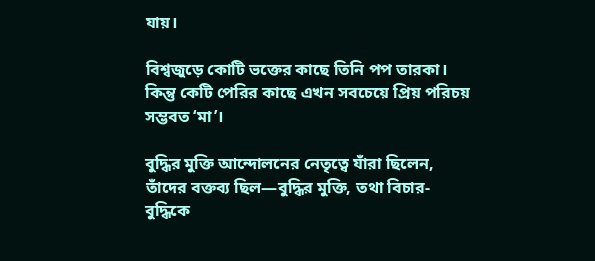যায়।

বিশ্বজুড়ে কোটি ভক্তের কাছে তিনি পপ তারকা। কিন্তু কেটি পেরির কাছে এখন সবচেয়ে প্রিয় পরিচয় সম্ভবত ‘মা’।

বুদ্ধির মুক্তি আন্দোলনের নেতৃত্বে যাঁরা ছিলেন, তাঁদের বক্তব্য ছিল—বুদ্ধির মুক্তি, তথা বিচার-বুদ্ধিকে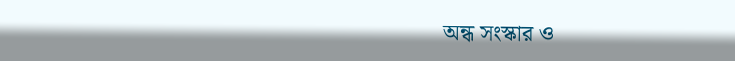অন্ধ সংস্কার ও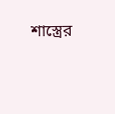শাস্ত্রের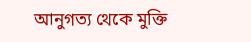আনুগত্য থেকে মুক্তি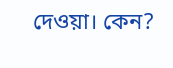দেওয়া। কেন?